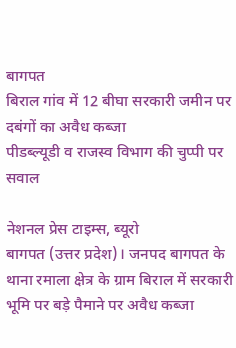बागपत
बिराल गांव में 12 बीघा सरकारी जमीन पर दबंगों का अवैध कब्जा
पीडब्ल्यूडी व राजस्व विभाग की चुप्पी पर सवाल

नेशनल प्रेस टाइम्स, ब्यूरो
बागपत (उत्तर प्रदेश)। जनपद बागपत के थाना रमाला क्षेत्र के ग्राम बिराल में सरकारी भूमि पर बड़े पैमाने पर अवैध कब्जा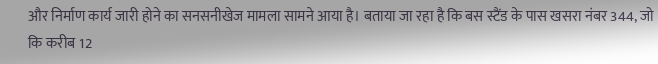और निर्माण कार्य जारी होने का सनसनीखेज मामला सामने आया है। बताया जा रहा है कि बस स्टैंड के पास खसरा नंबर 344, जो कि करीब 12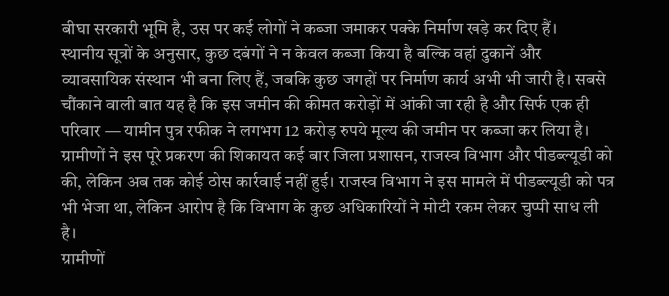बीघा सरकारी भूमि है, उस पर कई लोगों ने कब्जा जमाकर पक्के निर्माण खड़े कर दिए हैं।
स्थानीय सूत्रों के अनुसार, कुछ दबंगों ने न केवल कब्जा किया है बल्कि वहां दुकानें और व्यावसायिक संस्थान भी बना लिए हैं, जबकि कुछ जगहों पर निर्माण कार्य अभी भी जारी है। सबसे चौंकाने वाली बात यह है कि इस जमीन की कीमत करोड़ों में आंकी जा रही है और सिर्फ एक ही परिवार — यामीन पुत्र रफीक ने लगभग 12 करोड़ रुपये मूल्य की जमीन पर कब्जा कर लिया है।
ग्रामीणों ने इस पूरे प्रकरण की शिकायत कई बार जिला प्रशासन, राजस्व विभाग और पीडब्ल्यूडी को की, लेकिन अब तक कोई ठोस कार्रवाई नहीं हुई। राजस्व विभाग ने इस मामले में पीडब्ल्यूडी को पत्र भी भेजा था, लेकिन आरोप है कि विभाग के कुछ अधिकारियों ने मोटी रकम लेकर चुप्पी साध ली है।
ग्रामीणों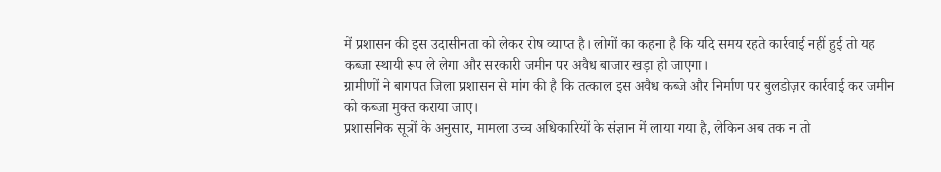में प्रशासन की इस उदासीनता को लेकर रोष व्याप्त है। लोगों का कहना है कि यदि समय रहते कार्रवाई नहीं हुई तो यह कब्जा स्थायी रूप ले लेगा और सरकारी जमीन पर अवैध बाजार खड़ा हो जाएगा।
ग्रामीणों ने बागपत जिला प्रशासन से मांग की है कि तत्काल इस अवैध कब्जे और निर्माण पर बुलडोज़र कार्रवाई कर जमीन को कब्जा मुक्त कराया जाए।
प्रशासनिक सूत्रों के अनुसार, मामला उच्च अधिकारियों के संज्ञान में लाया गया है, लेकिन अब तक न तो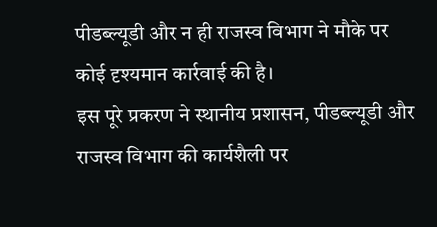पीडब्ल्यूडी और न ही राजस्व विभाग ने मौके पर कोई दृश्यमान कार्रवाई की है।
इस पूरे प्रकरण ने स्थानीय प्रशासन, पीडब्ल्यूडी और राजस्व विभाग की कार्यशैली पर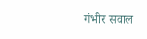गंभीर सवाल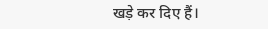खड़े कर दिए हैं।